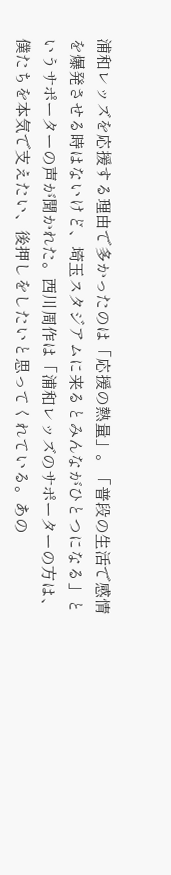浦和レッズを応援する理由で多かったのは「応援の熱量」。「普段の生活で感情を爆発させる時はないけど、埼玉スタジアムに来るとみんながひとつになる」というサポーターの声が聞かれた。西川周作は「浦和レッズのサポーターの方は、僕たちを本気で支えたい、後押しをしたいと思ってくれている。あの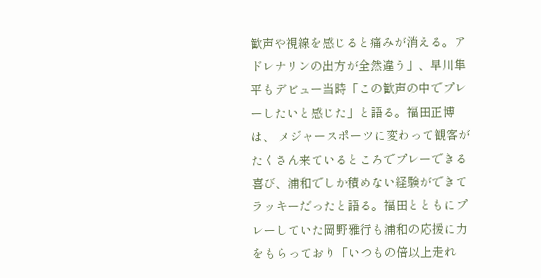歓声や視線を感じると痛みが消える。アドレナリンの出方が全然違う」、早川隼平もデビュー当時「この歓声の中でプレーしたいと感じた」と語る。福田正博は、 メジャースポーツに変わって観客がたくさん来ているところでプレーできる喜び、浦和でしか積めない経験ができてラッキーだったと語る。福田とともにプレーしていた岡野雅行も浦和の応援に力をもらっており「いつもの倍以上走れ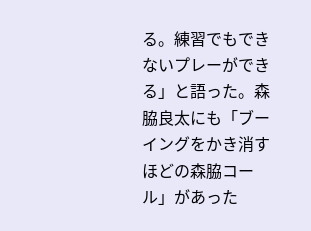る。練習でもできないプレーができる」と語った。森脇良太にも「ブーイングをかき消すほどの森脇コール」があった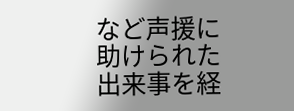など声援に助けられた出来事を経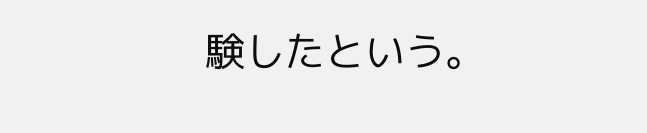験したという。